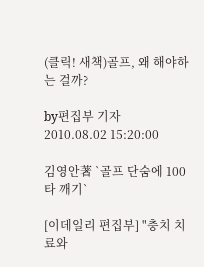(클릭! 새책)골프, 왜 해야하는 걸까?

by편집부 기자
2010.08.02 15:20:00

김영안著 `골프 단숨에 100타 깨기`

[이데일리 편집부] "충치 치료와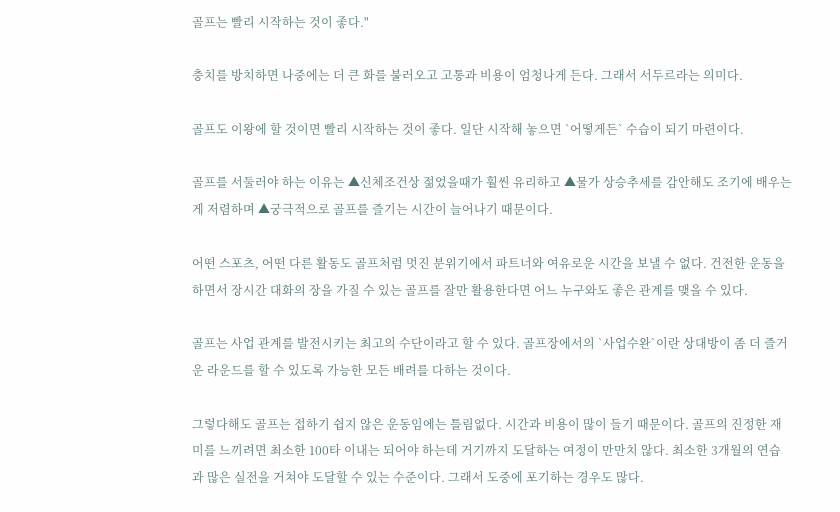골프는 빨리 시작하는 것이 좋다."

충치를 방치하면 나중에는 더 큰 화를 불러오고 고통과 비용이 엄청나게 든다. 그래서 서두르라는 의미다.

골프도 이왕에 할 것이면 빨리 시작하는 것이 좋다. 일단 시작해 놓으면 `어떻게든` 수습이 되기 마련이다.

골프를 서둘러야 하는 이유는 ▲신체조건상 젊었을때가 훨씬 유리하고 ▲물가 상승추세를 감안해도 조기에 배우는게 저렴하며 ▲궁극적으로 골프를 즐기는 시간이 늘어나기 때문이다.

어떤 스포츠, 어떤 다른 활동도 골프처럼 멋진 분위기에서 파트너와 여유로운 시간을 보낼 수 없다. 건전한 운동을 하면서 장시간 대화의 장을 가질 수 있는 골프를 잘만 활용한다면 어느 누구와도 좋은 관계를 맺을 수 있다.

골프는 사업 관계를 발전시키는 최고의 수단이라고 할 수 있다. 골프장에서의 `사업수완`이란 상대방이 좀 더 즐거운 라운드를 할 수 있도록 가능한 모든 배려를 다하는 것이다.

그렇다해도 골프는 접하기 쉽지 않은 운동임에는 틀림없다. 시간과 비용이 많이 들기 때문이다. 골프의 진정한 재미를 느끼려면 최소한 100타 이내는 되어야 하는데 거기까지 도달하는 여정이 만만치 않다. 최소한 3개월의 연습과 많은 실전을 거쳐야 도달할 수 있는 수준이다. 그래서 도중에 포기하는 경우도 많다.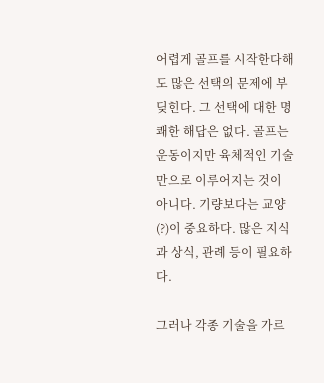어렵게 골프를 시작한다해도 많은 선택의 문제에 부딪힌다. 그 선택에 대한 명쾌한 해답은 없다. 골프는 운동이지만 육체적인 기술만으로 이루어지는 것이 아니다. 기량보다는 교양(?)이 중요하다. 많은 지식과 상식, 관례 등이 필요하다.

그러나 각종 기술을 가르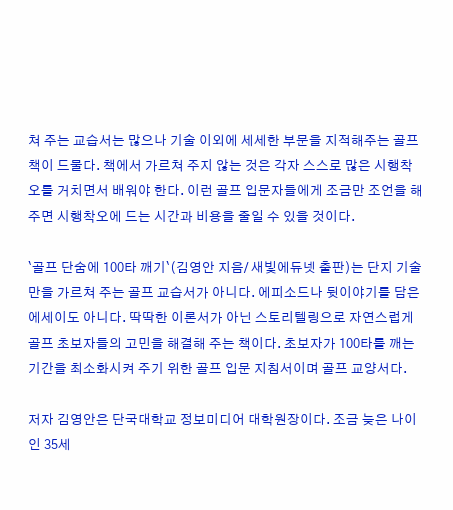쳐 주는 교습서는 많으나 기술 이외에 세세한 부문을 지적해주는 골프 책이 드물다. 책에서 가르쳐 주지 않는 것은 각자 스스로 많은 시행착오를 거치면서 배워야 한다. 이런 골프 입문자들에게 조금만 조언을 해주면 시행착오에 드는 시간과 비용을 줄일 수 있을 것이다.

`골프 단숨에 100타 깨기`(김영안 지음/ 새빛에듀넷 출판)는 단지 기술만을 가르쳐 주는 골프 교습서가 아니다. 에피소드나 뒷이야기를 담은 에세이도 아니다. 딱딱한 이론서가 아닌 스토리텔링으로 자연스럽게 골프 초보자들의 고민을 해결해 주는 책이다. 초보자가 100타를 깨는 기간을 최소화시켜 주기 위한 골프 입문 지침서이며 골프 교양서다.

저자 김영안은 단국대학교 정보미디어 대학원장이다. 조금 늦은 나이인 35세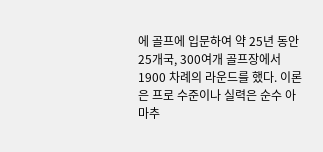에 골프에 입문하여 약 25년 동안 25개국, 300여개 골프장에서 1900 차례의 라운드를 했다. 이론은 프로 수준이나 실력은 순수 아마추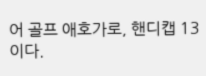어 골프 애호가로, 핸디캡 13이다.